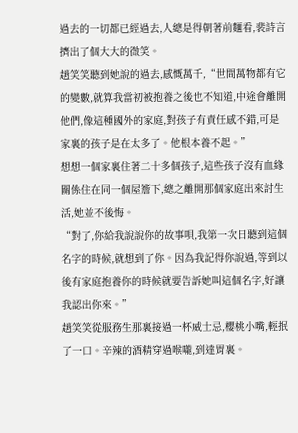過去的一切都已經過去,人總是得朝著前麵看,裴詩言擠出了個大大的微笑。
趙笑笑聽到她說的過去,感慨萬千,“世間萬物都有它的變數,就算我當初被抱養之後也不知道,中途會離開他們,像這種國外的家庭,對孩子有責任感不錯,可是家裏的孩子是在太多了。他根本養不起。”
想想一個家裏住著二十多個孩子,這些孩子沒有血緣關係住在同一個屋簷下,總之離開那個家庭出來討生活,她並不後悔。
“對了,你給我說說你的故事唄,我第一次日聽到這個名字的時候,就想到了你。因為我記得你說過,等到以後有家庭抱養你的時候就要告訴她叫這個名字,好讓我認出你來。”
趙笑笑從服務生那裏接過一杯威士忌,櫻桃小嘴,輕抿了一口。辛辣的酒精穿過喉嚨,到達胃裏。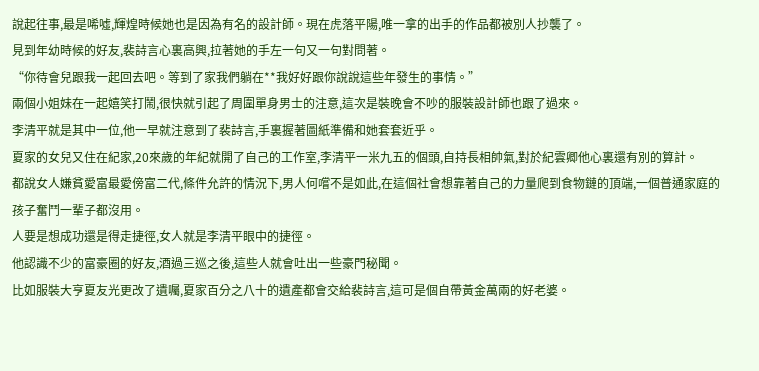說起往事,最是唏噓,輝煌時候她也是因為有名的設計師。現在虎落平陽,唯一拿的出手的作品都被別人抄襲了。
見到年幼時候的好友,裴詩言心裏高興,拉著她的手左一句又一句對問著。
“你待會兒跟我一起回去吧。等到了家我們躺在**我好好跟你說說這些年發生的事情。”
兩個小姐妹在一起嬉笑打鬧,很快就引起了周圍單身男士的注意,這次是裝晚會不吵的服裝設計師也跟了過來。
李清平就是其中一位,他一早就注意到了裴詩言,手裏握著圖紙準備和她套套近乎。
夏家的女兒又住在紀家,20來歲的年紀就開了自己的工作室,李清平一米九五的個頭,自持長相帥氣,對於紀雲卿他心裏還有別的算計。
都說女人嫌貧愛富最愛傍富二代,條件允許的情況下,男人何嚐不是如此,在這個社會想靠著自己的力量爬到食物鏈的頂端,一個普通家庭的孩子奮鬥一輩子都沒用。
人要是想成功還是得走捷徑,女人就是李清平眼中的捷徑。
他認識不少的富豪圈的好友,酒過三巡之後,這些人就會吐出一些豪門秘聞。
比如服裝大亨夏友光更改了遺囑,夏家百分之八十的遺產都會交給裴詩言,這可是個自帶黃金萬兩的好老婆。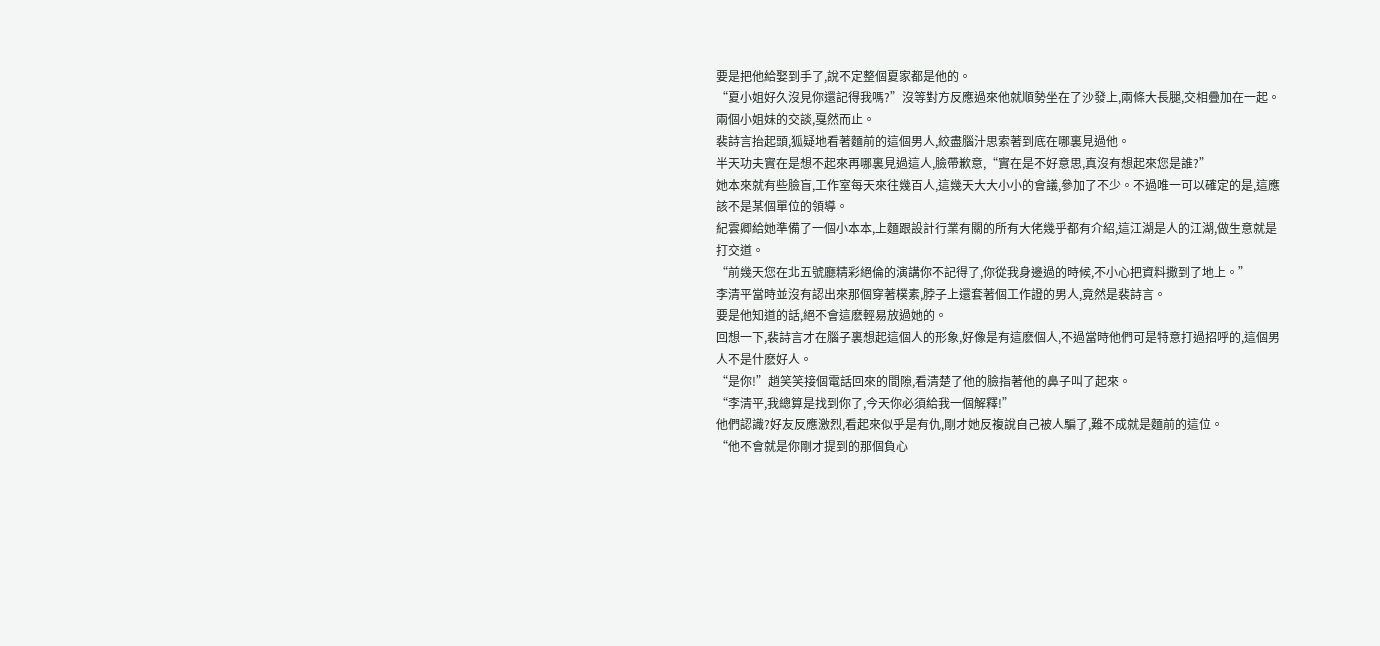要是把他給娶到手了,說不定整個夏家都是他的。
“夏小姐好久沒見你還記得我嗎?”沒等對方反應過來他就順勢坐在了沙發上,兩條大長腿,交相疊加在一起。
兩個小姐妹的交談,戛然而止。
裴詩言抬起頭,狐疑地看著麵前的這個男人,絞盡腦汁思索著到底在哪裏見過他。
半天功夫實在是想不起來再哪裏見過這人,臉帶歉意,“實在是不好意思,真沒有想起來您是誰?”
她本來就有些臉盲,工作室每天來往幾百人,這幾天大大小小的會議,參加了不少。不過唯一可以確定的是,這應該不是某個單位的領導。
紀雲卿給她準備了一個小本本,上麵跟設計行業有關的所有大佬幾乎都有介紹,這江湖是人的江湖,做生意就是打交道。
“前幾天您在北五號廳精彩絕倫的演講你不記得了,你從我身邊過的時候,不小心把資料撒到了地上。”
李清平當時並沒有認出來那個穿著樸素,脖子上還套著個工作證的男人,竟然是裴詩言。
要是他知道的話,絕不會這麽輕易放過她的。
回想一下,裴詩言才在腦子裏想起這個人的形象,好像是有這麽個人,不過當時他們可是特意打過招呼的,這個男人不是什麽好人。
“是你!”趙笑笑接個電話回來的間隙,看清楚了他的臉指著他的鼻子叫了起來。
“李清平,我總算是找到你了,今天你必須給我一個解釋!”
他們認識?好友反應激烈,看起來似乎是有仇,剛才她反複說自己被人騙了,難不成就是麵前的這位。
“他不會就是你剛才提到的那個負心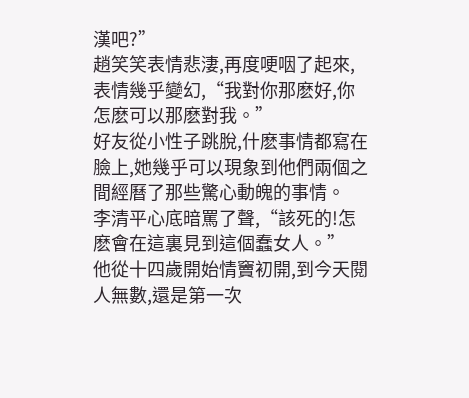漢吧?”
趙笑笑表情悲淒,再度哽咽了起來,表情幾乎變幻,“我對你那麽好,你怎麽可以那麽對我。”
好友從小性子跳脫,什麽事情都寫在臉上,她幾乎可以現象到他們兩個之間經曆了那些驚心動魄的事情。
李清平心底暗罵了聲,“該死的!怎麽會在這裏見到這個蠢女人。”
他從十四歲開始情竇初開,到今天閱人無數,還是第一次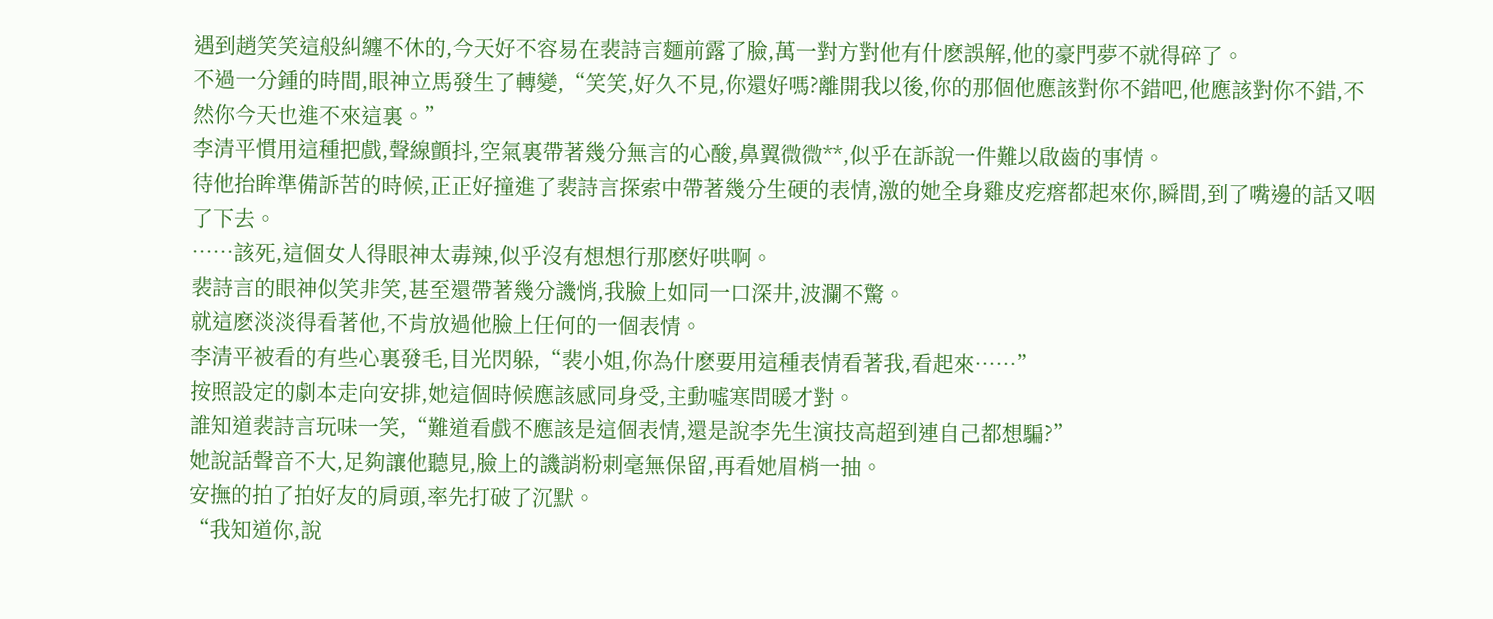遇到趙笑笑這般糾纏不休的,今天好不容易在裴詩言麵前露了臉,萬一對方對他有什麽誤解,他的豪門夢不就得碎了。
不過一分鍾的時間,眼神立馬發生了轉變,“笑笑,好久不見,你還好嗎?離開我以後,你的那個他應該對你不錯吧,他應該對你不錯,不然你今天也進不來這裏。”
李清平慣用這種把戲,聲線顫抖,空氣裏帶著幾分無言的心酸,鼻翼微微**,似乎在訴說一件難以啟齒的事情。
待他抬眸準備訴苦的時候,正正好撞進了裴詩言探索中帶著幾分生硬的表情,激的她全身雞皮疙瘩都起來你,瞬間,到了嘴邊的話又咽了下去。
……該死,這個女人得眼神太毒辣,似乎沒有想想行那麽好哄啊。
裴詩言的眼神似笑非笑,甚至還帶著幾分譏悄,我臉上如同一口深井,波瀾不驚。
就這麽淡淡得看著他,不肯放過他臉上任何的一個表情。
李清平被看的有些心裏發毛,目光閃躲,“裴小姐,你為什麽要用這種表情看著我,看起來……”
按照設定的劇本走向安排,她這個時候應該感同身受,主動噓寒問暖才對。
誰知道裴詩言玩味一笑,“難道看戲不應該是這個表情,還是說李先生演技高超到連自己都想騙?”
她說話聲音不大,足夠讓他聽見,臉上的譏誚粉刺毫無保留,再看她眉梢一抽。
安撫的拍了拍好友的肩頭,率先打破了沉默。
“我知道你,說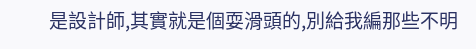是設計師,其實就是個耍滑頭的,別給我編那些不明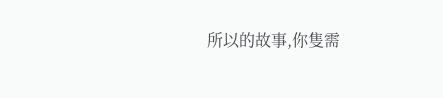所以的故事,你隻需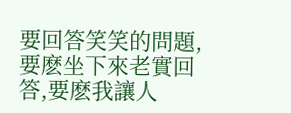要回答笑笑的問題,要麽坐下來老實回答,要麽我讓人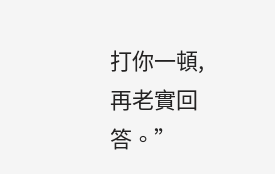打你一頓,再老實回答。”